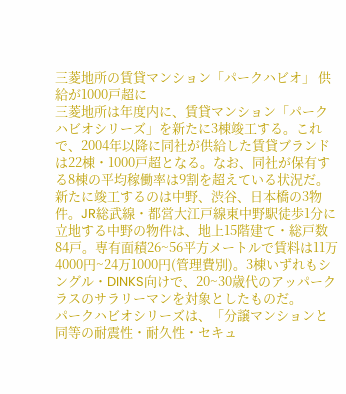三菱地所の賃貸マンション「パークハビオ」 供給が1000戸超に
三菱地所は年度内に、賃貸マンション「パークハビオシリーズ」を新たに3棟竣工する。これで、2004年以降に同社が供給した賃貸ブランドは22棟・1000戸超となる。なお、同社が保有する8棟の平均稼働率は9割を超えている状況だ。
新たに竣工するのは中野、渋谷、日本橋の3物件。JR総武線・都営大江戸線東中野駅徒歩1分に立地する中野の物件は、地上15階建て・総戸数84戸。専有面積26~56平方メートルで賃料は11万4000円~24万1000円(管理費別)。3棟いずれもシングル・DINKS向けで、20~30歳代のアッパークラスのサラリーマンを対象としたものだ。
パークハビオシリーズは、「分譲マンションと同等の耐震性・耐久性・セキュ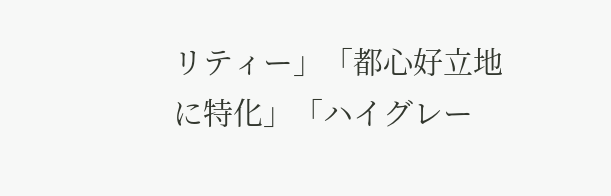リティー」「都心好立地に特化」「ハイグレー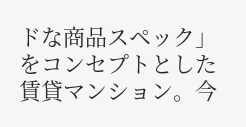ドな商品スペック」をコンセプトとした賃貸マンション。今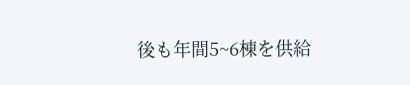後も年間5~6棟を供給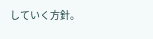していく方針。